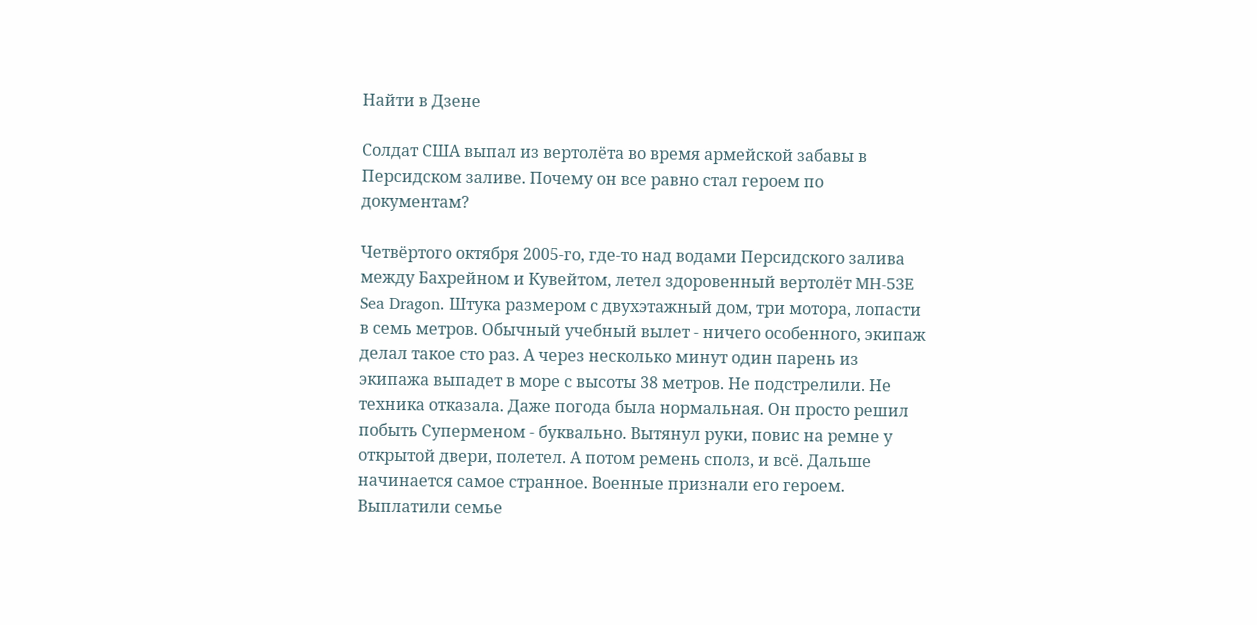Найти в Дзене

Солдат США выпал из вертолёта во время армейской забавы в Персидском заливе. Почему он все равно стал героем по документам?

Четвёртого октября 2005-го, где-то над водами Персидского залива между Бахрейном и Кувейтом, летел здоровенный вертолёт MH-53E Sea Dragon. Штука размером с двухэтажный дом, три мотора, лопасти в семь метров. Обычный учебный вылет - ничего особенного, экипаж делал такое сто раз. А через несколько минут один парень из экипажа выпадет в море с высоты 38 метров. Не подстрелили. Не техника отказала. Даже погода была нормальная. Он просто решил побыть Суперменом - буквально. Вытянул руки, повис на ремне у открытой двери, полетел. А потом ремень сполз, и всё. Дальше начинается самое странное. Военные признали его героем. Выплатили семье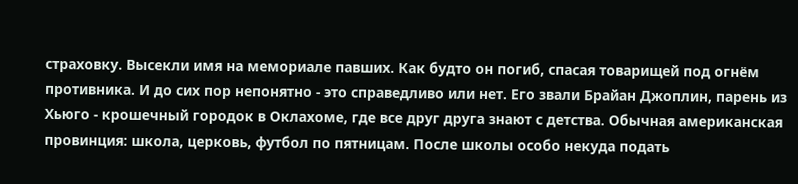страховку. Высекли имя на мемориале павших. Как будто он погиб, спасая товарищей под огнём противника. И до сих пор непонятно - это справедливо или нет. Его звали Брайан Джоплин, парень из Хьюго - крошечный городок в Оклахоме, где все друг друга знают с детства. Обычная американская провинция: школа, церковь, футбол по пятницам. После школы особо некуда подать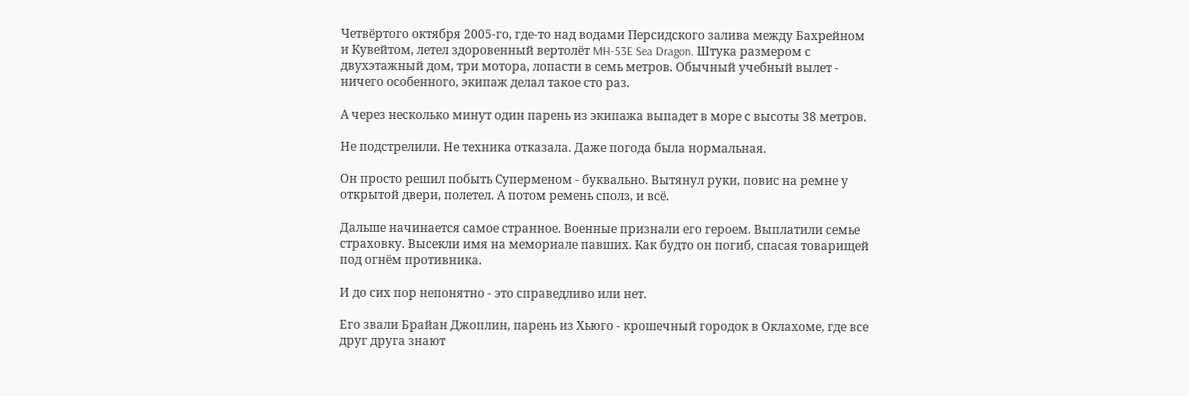Четвёртого октября 2005-го, где-то над водами Персидского залива между Бахрейном и Кувейтом, летел здоровенный вертолёт MH-53E Sea Dragon. Штука размером с двухэтажный дом, три мотора, лопасти в семь метров. Обычный учебный вылет - ничего особенного, экипаж делал такое сто раз.

А через несколько минут один парень из экипажа выпадет в море с высоты 38 метров.

Не подстрелили. Не техника отказала. Даже погода была нормальная.

Он просто решил побыть Суперменом - буквально. Вытянул руки, повис на ремне у открытой двери, полетел. А потом ремень сполз, и всё.

Дальше начинается самое странное. Военные признали его героем. Выплатили семье страховку. Высекли имя на мемориале павших. Как будто он погиб, спасая товарищей под огнём противника.

И до сих пор непонятно - это справедливо или нет.

Его звали Брайан Джоплин, парень из Хьюго - крошечный городок в Оклахоме, где все друг друга знают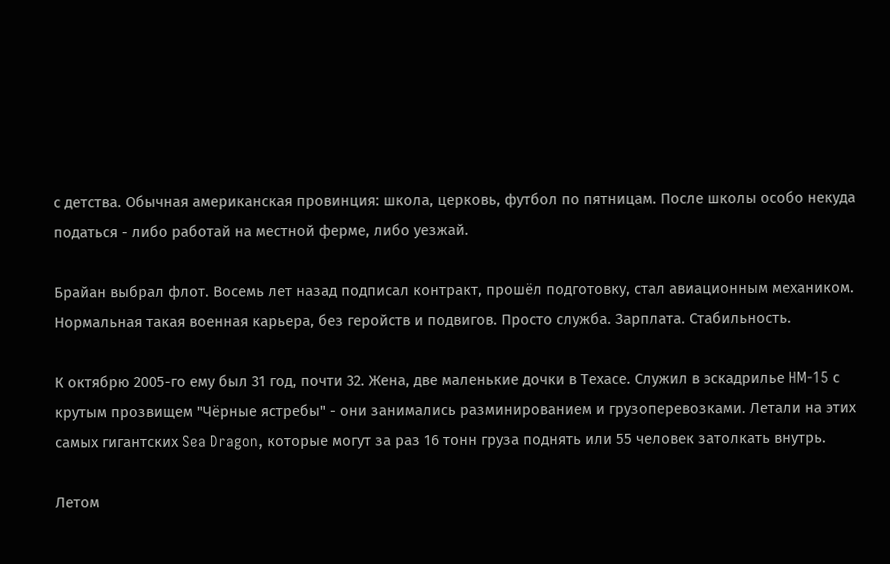с детства. Обычная американская провинция: школа, церковь, футбол по пятницам. После школы особо некуда податься - либо работай на местной ферме, либо уезжай.

Брайан выбрал флот. Восемь лет назад подписал контракт, прошёл подготовку, стал авиационным механиком. Нормальная такая военная карьера, без геройств и подвигов. Просто служба. Зарплата. Стабильность.

К октябрю 2005-го ему был 31 год, почти 32. Жена, две маленькие дочки в Техасе. Служил в эскадрилье HM-15 с крутым прозвищем "Чёрные ястребы" - они занимались разминированием и грузоперевозками. Летали на этих самых гигантских Sea Dragon, которые могут за раз 16 тонн груза поднять или 55 человек затолкать внутрь.

Летом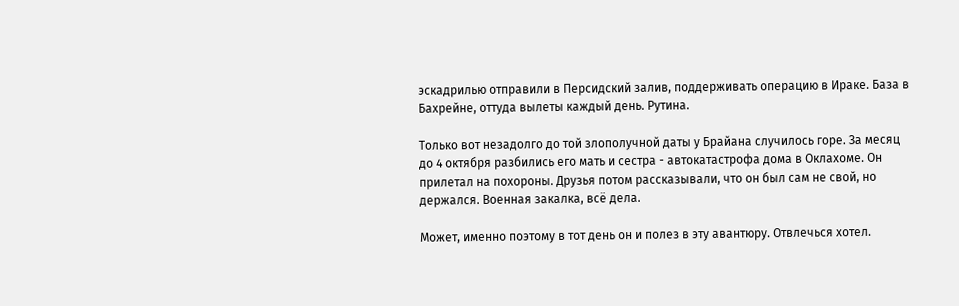эскадрилью отправили в Персидский залив, поддерживать операцию в Ираке. База в Бахрейне, оттуда вылеты каждый день. Рутина.

Только вот незадолго до той злополучной даты у Брайана случилось горе. За месяц до 4 октября разбились его мать и сестра - автокатастрофа дома в Оклахоме. Он прилетал на похороны. Друзья потом рассказывали, что он был сам не свой, но держался. Военная закалка, всё дела.

Может, именно поэтому в тот день он и полез в эту авантюру. Отвлечься хотел.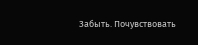Забыть. Почувствовать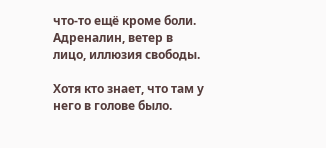что-то ещё кроме боли. Адреналин, ветер в лицо, иллюзия свободы.

Хотя кто знает, что там у него в голове было.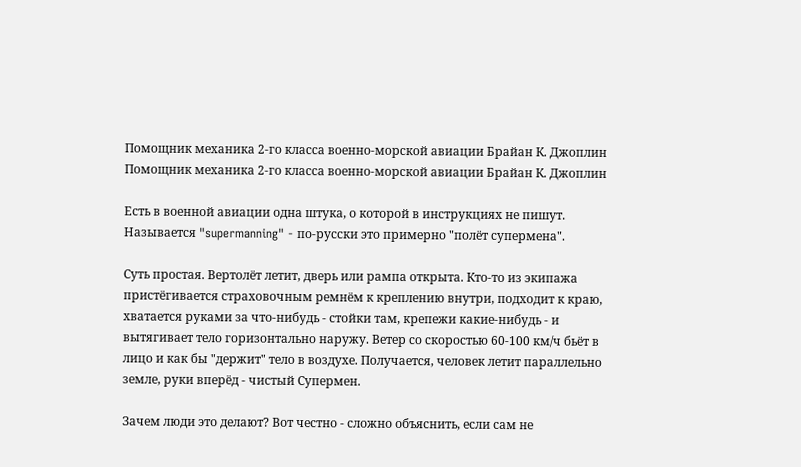Помощник механика 2-го класса военно-морской авиации Брайан К. Джоплин
Помощник механика 2-го класса военно-морской авиации Брайан К. Джоплин

Есть в военной авиации одна штука, о которой в инструкциях не пишут. Называется "supermanning" - по-русски это примерно "полёт супермена".

Суть простая. Вертолёт летит, дверь или рампа открыта. Кто-то из экипажа пристёгивается страховочным ремнём к креплению внутри, подходит к краю, хватается руками за что-нибудь - стойки там, крепежи какие-нибудь - и вытягивает тело горизонтально наружу. Ветер со скоростью 60-100 км/ч бьёт в лицо и как бы "держит" тело в воздухе. Получается, человек летит параллельно земле, руки вперёд - чистый Супермен.

Зачем люди это делают? Вот честно - сложно объяснить, если сам не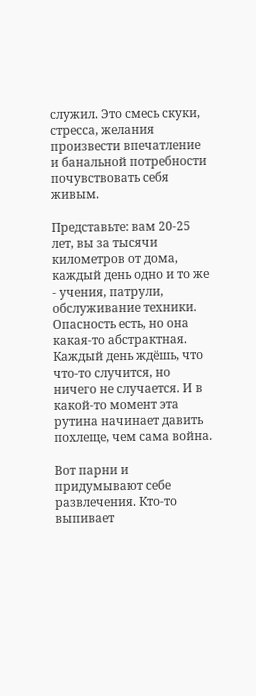служил. Это смесь скуки, стресса, желания произвести впечатление и банальной потребности почувствовать себя живым.

Представьте: вам 20-25 лет, вы за тысячи километров от дома, каждый день одно и то же - учения, патрули, обслуживание техники. Опасность есть, но она какая-то абстрактная. Каждый день ждёшь, что что-то случится, но ничего не случается. И в какой-то момент эта рутина начинает давить похлеще, чем сама война.

Вот парни и придумывают себе развлечения. Кто-то выпивает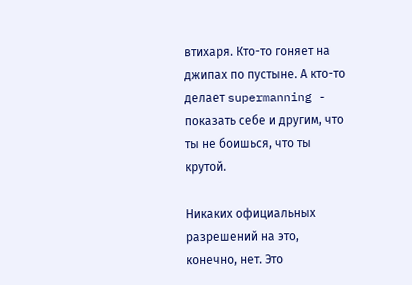втихаря. Кто-то гоняет на джипах по пустыне. А кто-то делает supermanning - показать себе и другим, что ты не боишься, что ты крутой.

Никаких официальных разрешений на это, конечно, нет. Это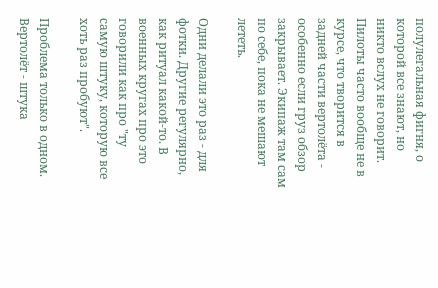полулегальная фигня, о которой все знают, но никто вслух не говорит. Пилоты часто вообще не в курсе, что творится в задней части вертолёта - особенно если груз обзор закрывает. Экипаж там сам по себе, пока не мешают лететь.

Одни делали это раз - для фотки. Другие регулярно, как ритуал какой-то. В военных кругах про это говорили как про "ту самую штуку, которую все хоть раз пробуют".

Проблема только в одном. Вертолёт - штука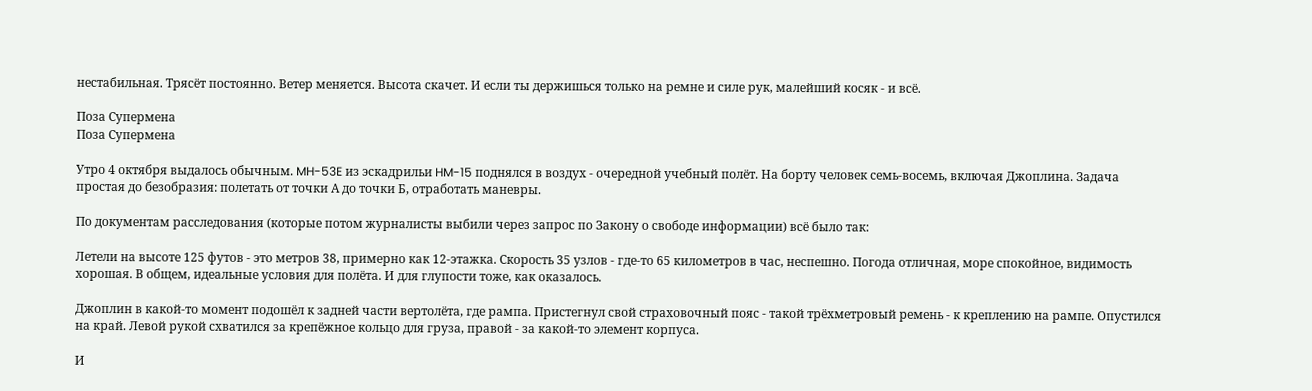нестабильная. Трясёт постоянно. Ветер меняется. Высота скачет. И если ты держишься только на ремне и силе рук, малейший косяк - и всё.

Поза Супермена
Поза Супермена

Утро 4 октября выдалось обычным. MH-53E из эскадрильи HM-15 поднялся в воздух - очередной учебный полёт. На борту человек семь-восемь, включая Джоплина. Задача простая до безобразия: полетать от точки А до точки Б, отработать маневры.

По документам расследования (которые потом журналисты выбили через запрос по Закону о свободе информации) всё было так:

Летели на высоте 125 футов - это метров 38, примерно как 12-этажка. Скорость 35 узлов - где-то 65 километров в час, неспешно. Погода отличная, море спокойное, видимость хорошая. В общем, идеальные условия для полёта. И для глупости тоже, как оказалось.

Джоплин в какой-то момент подошёл к задней части вертолёта, где рампа. Пристегнул свой страховочный пояс - такой трёхметровый ремень - к креплению на рампе. Опустился на край. Левой рукой схватился за крепёжное кольцо для груза, правой - за какой-то элемент корпуса.

И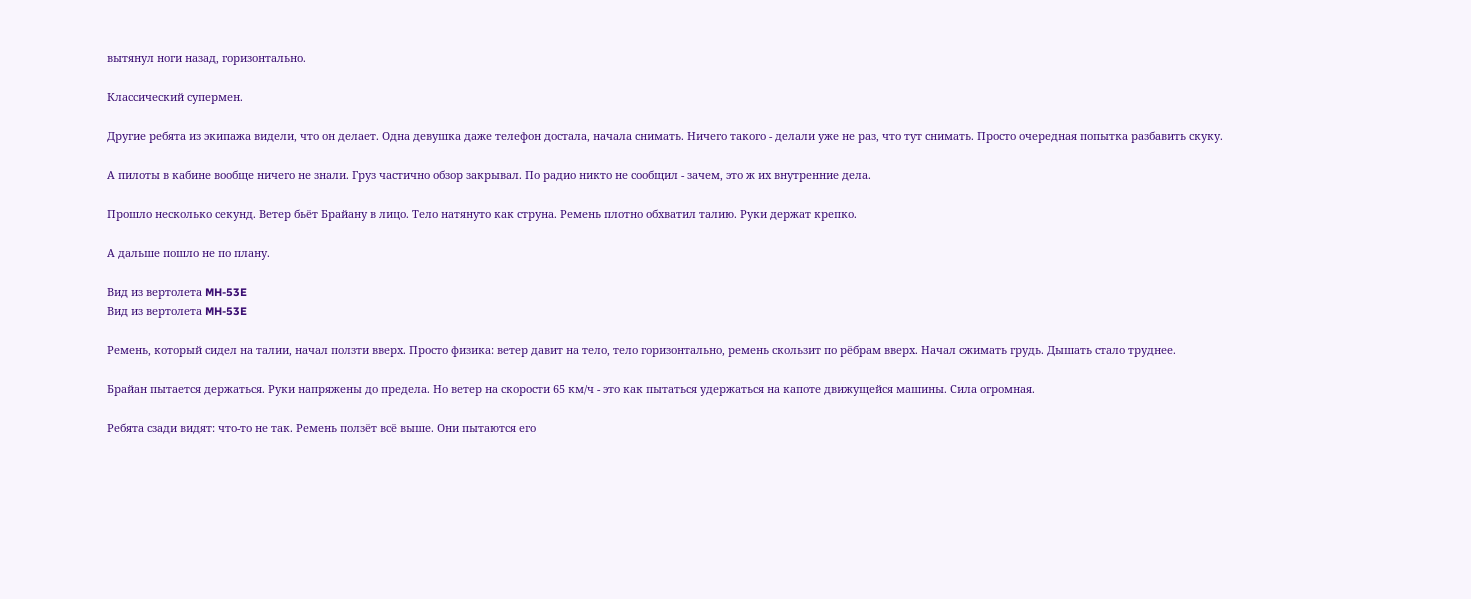вытянул ноги назад, горизонтально.

Классический супермен.

Другие ребята из экипажа видели, что он делает. Одна девушка даже телефон достала, начала снимать. Ничего такого - делали уже не раз, что тут снимать. Просто очередная попытка разбавить скуку.

А пилоты в кабине вообще ничего не знали. Груз частично обзор закрывал. По радио никто не сообщил - зачем, это ж их внутренние дела.

Прошло несколько секунд. Ветер бьёт Брайану в лицо. Тело натянуто как струна. Ремень плотно обхватил талию. Руки держат крепко.

А дальше пошло не по плану.

Вид из вертолета MH-53E
Вид из вертолета MH-53E

Ремень, который сидел на талии, начал ползти вверх. Просто физика: ветер давит на тело, тело горизонтально, ремень скользит по рёбрам вверх. Начал сжимать грудь. Дышать стало труднее.

Брайан пытается держаться. Руки напряжены до предела. Но ветер на скорости 65 км/ч - это как пытаться удержаться на капоте движущейся машины. Сила огромная.

Ребята сзади видят: что-то не так. Ремень ползёт всё выше. Они пытаются его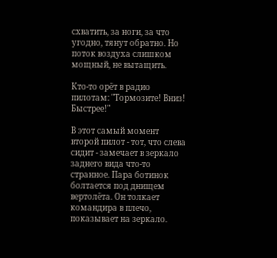схватить, за ноги, за что угодно, тянут обратно. Но поток воздуха слишком мощный, не вытащить.

Кто-то орёт в радио пилотам: "Тормозите! Вниз! Быстрее!"

В этот самый момент второй пилот - тот, что слева сидит - замечает в зеркало заднего вида что-то странное. Пара ботинок болтается под днищем вертолёта. Он толкает командира в плечо, показывает на зеркало.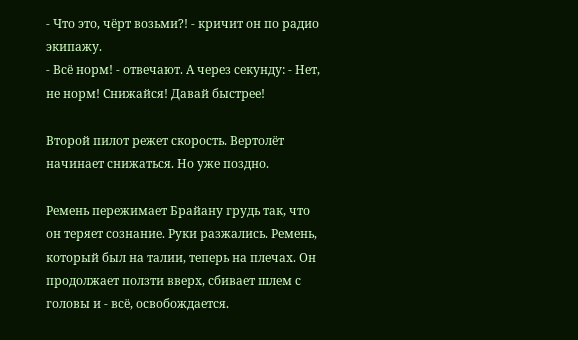- Что это, чёрт возьми?! - кричит он по радио экипажу.
- Всё норм! - отвечают. А через секунду: - Нет, не норм! Снижайся! Давай быстрее!

Второй пилот режет скорость. Вертолёт начинает снижаться. Но уже поздно.

Ремень пережимает Брайану грудь так, что он теряет сознание. Руки разжались. Ремень, который был на талии, теперь на плечах. Он продолжает ползти вверх, сбивает шлем с головы и - всё, освобождается.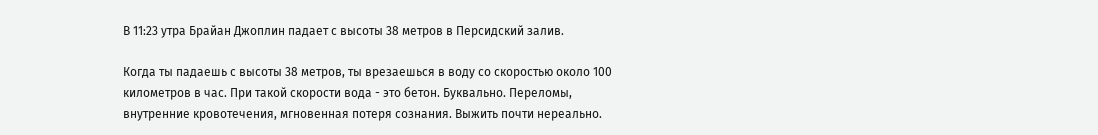В 11:23 утра Брайан Джоплин падает с высоты 38 метров в Персидский залив.

Когда ты падаешь с высоты 38 метров, ты врезаешься в воду со скоростью около 100 километров в час. При такой скорости вода - это бетон. Буквально. Переломы, внутренние кровотечения, мгновенная потеря сознания. Выжить почти нереально.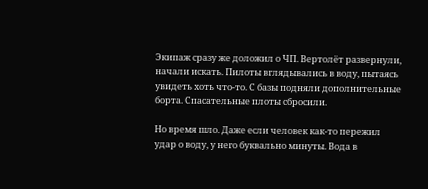Экипаж сразу же доложил о ЧП. Вертолёт развернули, начали искать. Пилоты вглядывались в воду, пытаясь увидеть хоть что-то. С базы подняли дополнительные борта. Спасательные плоты сбросили.

Но время шло. Даже если человек как-то пережил удар о воду, у него буквально минуты. Вода в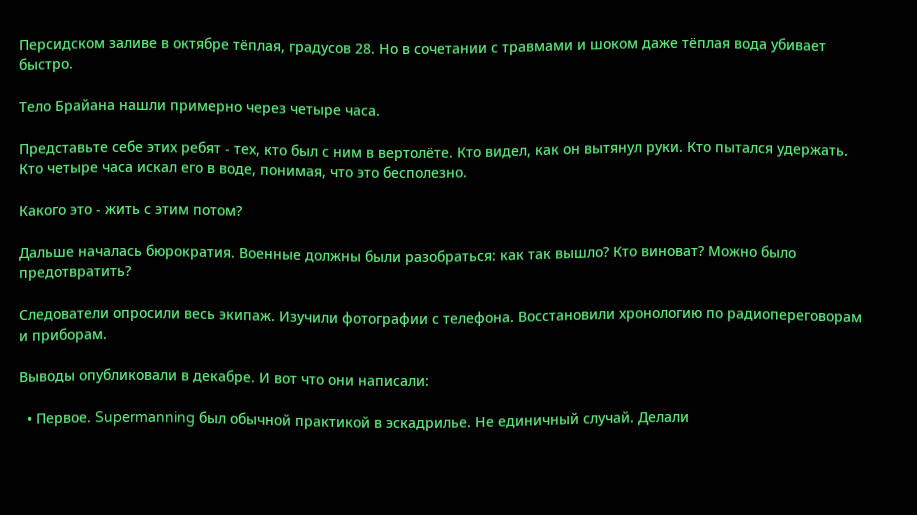Персидском заливе в октябре тёплая, градусов 28. Но в сочетании с травмами и шоком даже тёплая вода убивает быстро.

Тело Брайана нашли примерно через четыре часа.

Представьте себе этих ребят - тех, кто был с ним в вертолёте. Кто видел, как он вытянул руки. Кто пытался удержать. Кто четыре часа искал его в воде, понимая, что это бесполезно.

Какого это - жить с этим потом?

Дальше началась бюрократия. Военные должны были разобраться: как так вышло? Кто виноват? Можно было предотвратить?

Следователи опросили весь экипаж. Изучили фотографии с телефона. Восстановили хронологию по радиопереговорам и приборам.

Выводы опубликовали в декабре. И вот что они написали:

  • Первое. Supermanning был обычной практикой в эскадрилье. Не единичный случай. Делали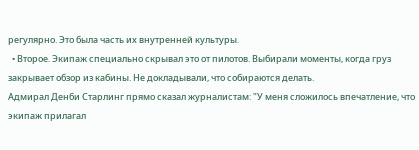регулярно. Это была часть их внутренней культуры.
  • Второе. Экипаж специально скрывал это от пилотов. Выбирали моменты, когда груз закрывает обзор из кабины. Не докладывали, что собираются делать.
Адмирал Денби Старлинг прямо сказал журналистам: "У меня сложилось впечатление, что экипаж прилагал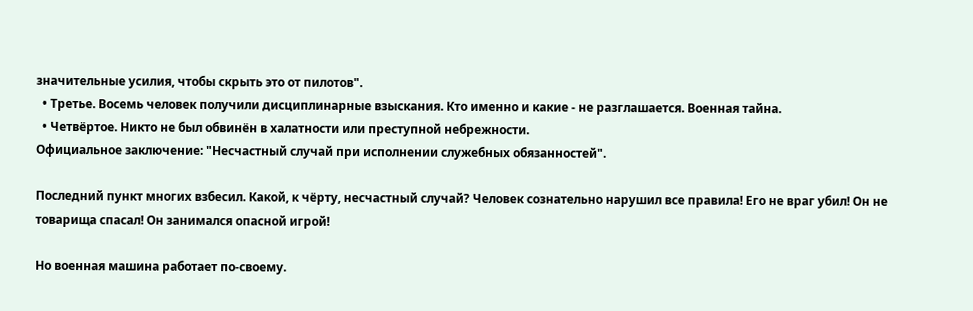значительные усилия, чтобы скрыть это от пилотов".
  • Третье. Восемь человек получили дисциплинарные взыскания. Кто именно и какие - не разглашается. Военная тайна.
  • Четвёртое. Никто не был обвинён в халатности или преступной небрежности.
Официальное заключение: "Несчастный случай при исполнении служебных обязанностей".

Последний пункт многих взбесил. Какой, к чёрту, несчастный случай? Человек сознательно нарушил все правила! Его не враг убил! Он не товарища спасал! Он занимался опасной игрой!

Но военная машина работает по-своему.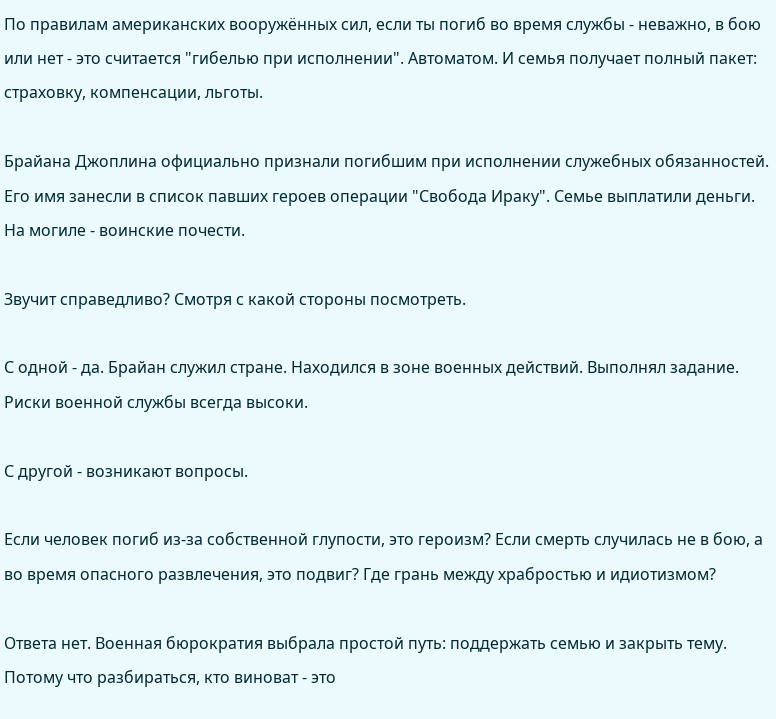По правилам американских вооружённых сил, если ты погиб во время службы - неважно, в бою или нет - это считается "гибелью при исполнении". Автоматом. И семья получает полный пакет: страховку, компенсации, льготы.

Брайана Джоплина официально признали погибшим при исполнении служебных обязанностей. Его имя занесли в список павших героев операции "Свобода Ираку". Семье выплатили деньги. На могиле - воинские почести.

Звучит справедливо? Смотря с какой стороны посмотреть.

С одной - да. Брайан служил стране. Находился в зоне военных действий. Выполнял задание. Риски военной службы всегда высоки.

С другой - возникают вопросы.

Если человек погиб из-за собственной глупости, это героизм? Если смерть случилась не в бою, а во время опасного развлечения, это подвиг? Где грань между храбростью и идиотизмом?

Ответа нет. Военная бюрократия выбрала простой путь: поддержать семью и закрыть тему. Потому что разбираться, кто виноват - это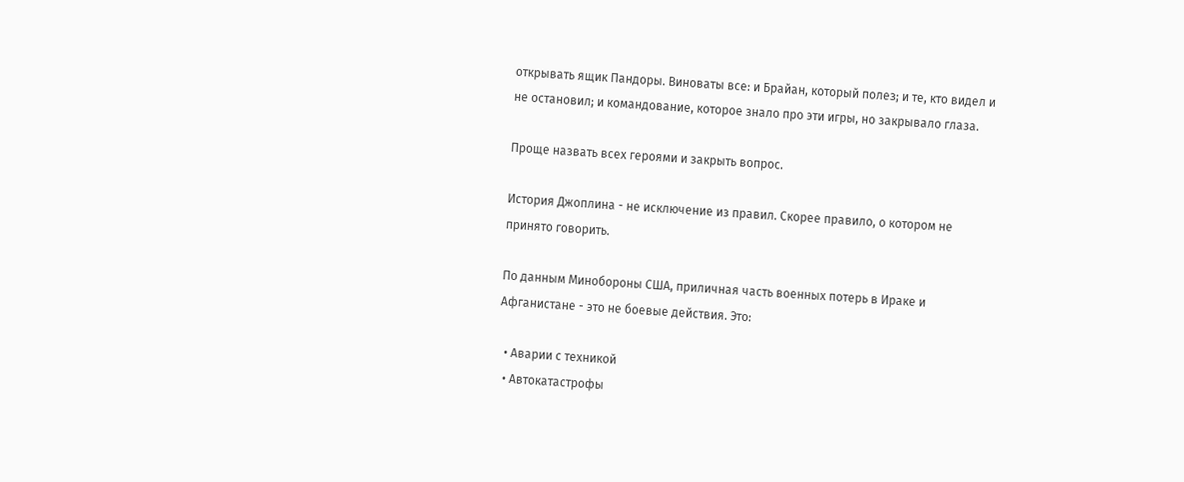открывать ящик Пандоры. Виноваты все: и Брайан, который полез; и те, кто видел и не остановил; и командование, которое знало про эти игры, но закрывало глаза.

Проще назвать всех героями и закрыть вопрос.

История Джоплина - не исключение из правил. Скорее правило, о котором не принято говорить.

По данным Минобороны США, приличная часть военных потерь в Ираке и Афганистане - это не боевые действия. Это:

  • Аварии с техникой
  • Автокатастрофы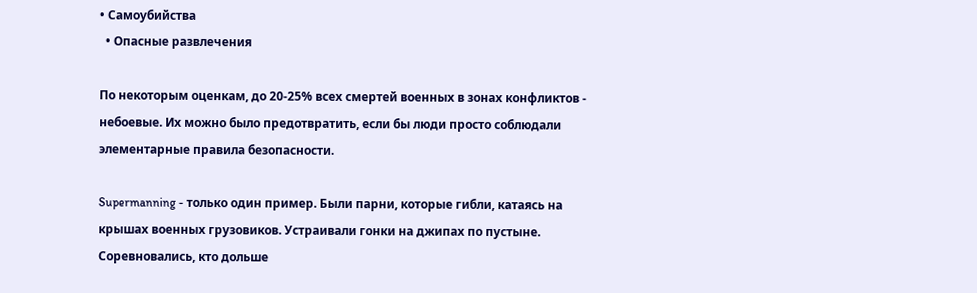• Самоубийства
  • Опасные развлечения

По некоторым оценкам, до 20-25% всех смертей военных в зонах конфликтов - небоевые. Их можно было предотвратить, если бы люди просто соблюдали элементарные правила безопасности.

Supermanning - только один пример. Были парни, которые гибли, катаясь на крышах военных грузовиков. Устраивали гонки на джипах по пустыне. Соревновались, кто дольше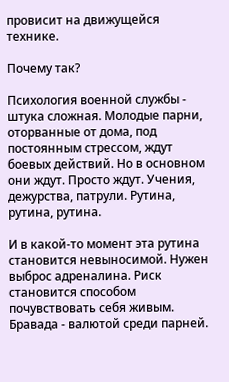провисит на движущейся технике.

Почему так?

Психология военной службы - штука сложная. Молодые парни, оторванные от дома, под постоянным стрессом, ждут боевых действий. Но в основном они ждут. Просто ждут. Учения, дежурства, патрули. Рутина, рутина, рутина.

И в какой-то момент эта рутина становится невыносимой. Нужен выброс адреналина. Риск становится способом почувствовать себя живым. Бравада - валютой среди парней.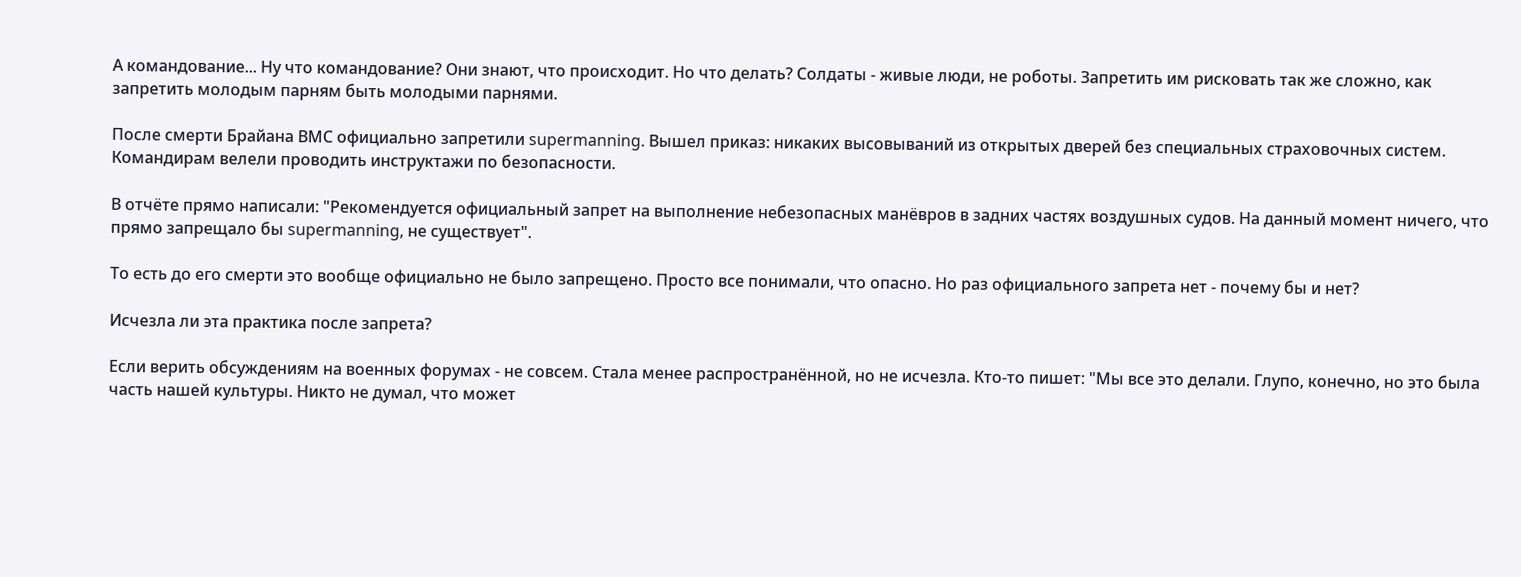А командование... Ну что командование? Они знают, что происходит. Но что делать? Солдаты - живые люди, не роботы. Запретить им рисковать так же сложно, как запретить молодым парням быть молодыми парнями.

После смерти Брайана ВМС официально запретили supermanning. Вышел приказ: никаких высовываний из открытых дверей без специальных страховочных систем. Командирам велели проводить инструктажи по безопасности.

В отчёте прямо написали: "Рекомендуется официальный запрет на выполнение небезопасных манёвров в задних частях воздушных судов. На данный момент ничего, что прямо запрещало бы supermanning, не существует".

То есть до его смерти это вообще официально не было запрещено. Просто все понимали, что опасно. Но раз официального запрета нет - почему бы и нет?

Исчезла ли эта практика после запрета?

Если верить обсуждениям на военных форумах - не совсем. Стала менее распространённой, но не исчезла. Кто-то пишет: "Мы все это делали. Глупо, конечно, но это была часть нашей культуры. Никто не думал, что может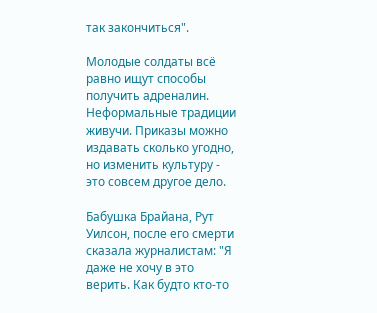так закончиться".

Молодые солдаты всё равно ищут способы получить адреналин. Неформальные традиции живучи. Приказы можно издавать сколько угодно, но изменить культуру - это совсем другое дело.

Бабушка Брайана, Рут Уилсон, после его смерти сказала журналистам: "Я даже не хочу в это верить. Как будто кто-то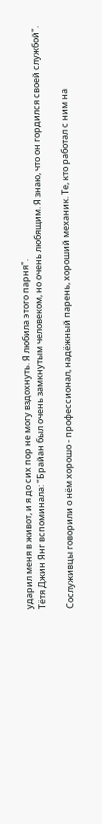ударил меня в живот, и я до сих пор не могу вздохнуть. Я любила этого парня".
Тётя Джин Янг вспоминала: "Брайан был очень замкнутым человеком, но очень любящим. Я знаю, что он гордился своей службой".

Сослуживцы говорили о нём хорошо - профессионал, надёжный парень, хороший механик. Те, кто работал с ним на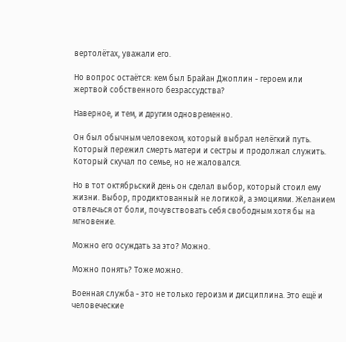вертолётах, уважали его.

Но вопрос остаётся: кем был Брайан Джоплин - героем или жертвой собственного безрассудства?

Наверное, и тем, и другим одновременно.

Он был обычным человеком, который выбрал нелёгкий путь. Который пережил смерть матери и сестры и продолжал служить. Который скучал по семье, но не жаловался.

Но в тот октябрьский день он сделал выбор, который стоил ему жизни. Выбор, продиктованный не логикой, а эмоциями. Желанием отвлечься от боли, почувствовать себя свободным хотя бы на мгновение.

Можно его осуждать за это? Можно.

Можно понять? Тоже можно.

Военная служба - это не только героизм и дисциплина. Это ещё и человеческие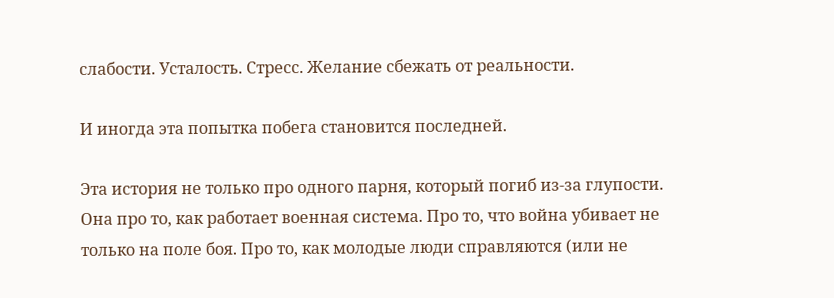слабости. Усталость. Стресс. Желание сбежать от реальности.

И иногда эта попытка побега становится последней.

Эта история не только про одного парня, который погиб из-за глупости. Она про то, как работает военная система. Про то, что война убивает не только на поле боя. Про то, как молодые люди справляются (или не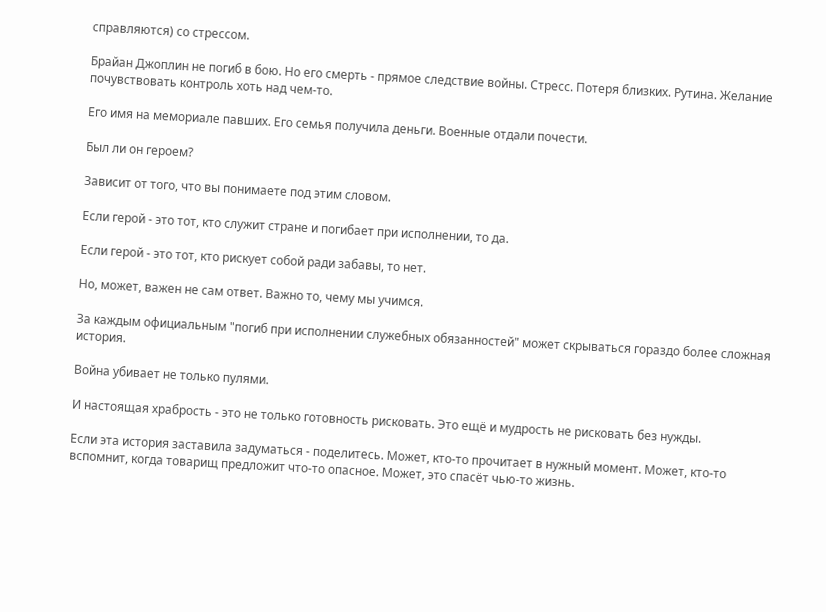справляются) со стрессом.

Брайан Джоплин не погиб в бою. Но его смерть - прямое следствие войны. Стресс. Потеря близких. Рутина. Желание почувствовать контроль хоть над чем-то.

Его имя на мемориале павших. Его семья получила деньги. Военные отдали почести.

Был ли он героем?

Зависит от того, что вы понимаете под этим словом.

Если герой - это тот, кто служит стране и погибает при исполнении, то да.

Если герой - это тот, кто рискует собой ради забавы, то нет.

Но, может, важен не сам ответ. Важно то, чему мы учимся.

За каждым официальным "погиб при исполнении служебных обязанностей" может скрываться гораздо более сложная история.

Война убивает не только пулями.

И настоящая храбрость - это не только готовность рисковать. Это ещё и мудрость не рисковать без нужды.

Если эта история заставила задуматься - поделитесь. Может, кто-то прочитает в нужный момент. Может, кто-то вспомнит, когда товарищ предложит что-то опасное. Может, это спасёт чью-то жизнь.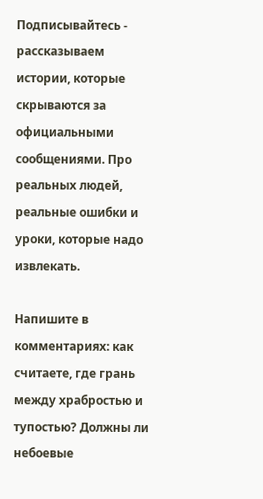Подписывайтесь - рассказываем истории, которые скрываются за официальными сообщениями. Про реальных людей, реальные ошибки и уроки, которые надо извлекать.

Напишите в комментариях: как считаете, где грань между храбростью и тупостью? Должны ли небоевые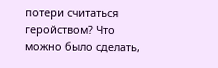потери считаться геройством? Что можно было сделать,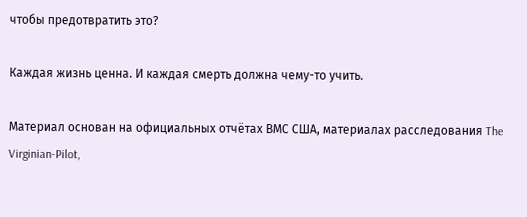чтобы предотвратить это?

Каждая жизнь ценна. И каждая смерть должна чему-то учить.

Материал основан на официальных отчётах ВМС США, материалах расследования The Virginian-Pilot,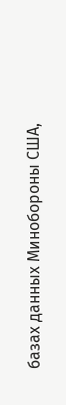базах данных Минобороны США,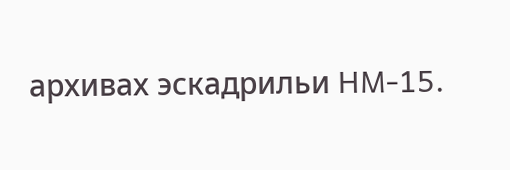архивах эскадрильи HM-15.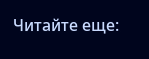Читайте еще: